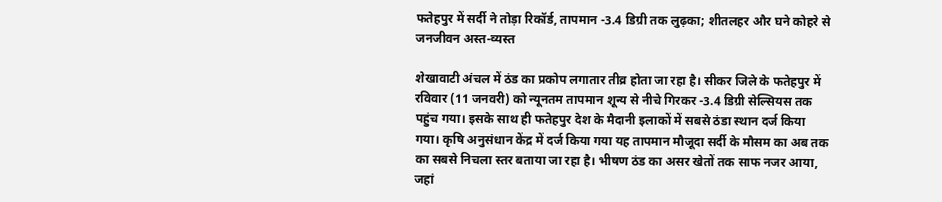फतेहपुर में सर्दी ने तोड़ा रिकॉर्ड, तापमान -3.4 डिग्री तक लुढ़का; शीतलहर और घने कोहरे से जनजीवन अस्त-व्यस्त

शेखावाटी अंचल में ठंड का प्रकोप लगातार तीव्र होता जा रहा है। सीकर जिले के फतेहपुर में रविवार (11 जनवरी) को न्यूनतम तापमान शून्य से नीचे गिरकर -3.4 डिग्री सेल्सियस तक पहुंच गया। इसके साथ ही फतेहपुर देश के मैदानी इलाकों में सबसे ठंडा स्थान दर्ज किया गया। कृषि अनुसंधान केंद्र में दर्ज किया गया यह तापमान मौजूदा सर्दी के मौसम का अब तक का सबसे निचला स्तर बताया जा रहा है। भीषण ठंड का असर खेतों तक साफ नजर आया, जहां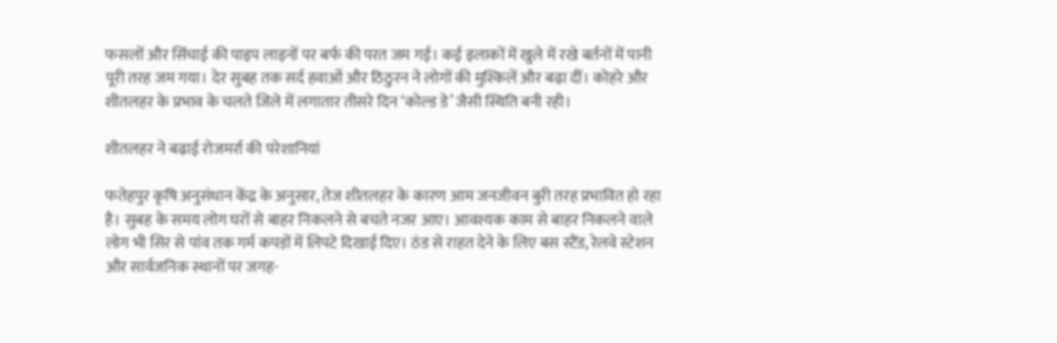फसलों और सिंचाई की पाइप लाइनों पर बर्फ की परत जम गई। कई इलाकों में खुले में रखे बर्तनों में पानी पूरी तरह जम गया। देर सुबह तक सर्द हवाओं और ठिठुरन ने लोगों की मुश्किलें और बढ़ा दीं। कोहरे और शीतलहर के प्रभाव के चलते जिले में लगातार तीसरे दिन ‘कोल्ड डे’ जैसी स्थिति बनी रही।

शीतलहर ने बढ़ाई रोजमर्रा की परेशानियां

फतेहपुर कृषि अनुसंधान केंद्र के अनुसार, तेज शीतलहर के कारण आम जनजीवन बुरी तरह प्रभावित हो रहा है। सुबह के समय लोग घरों से बाहर निकलने से बचते नजर आए। आवश्यक काम से बाहर निकलने वाले लोग भी सिर से पांव तक गर्म कपड़ों में लिपटे दिखाई दिए। ठंड से राहत देने के लिए बस स्टैंड, रेलवे स्टेशन और सार्वजनिक स्थानों पर जगह-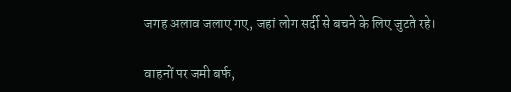जगह अलाव जलाए गए, जहां लोग सर्दी से बचने के लिए जुटते रहे।

वाहनों पर जमी बर्फ,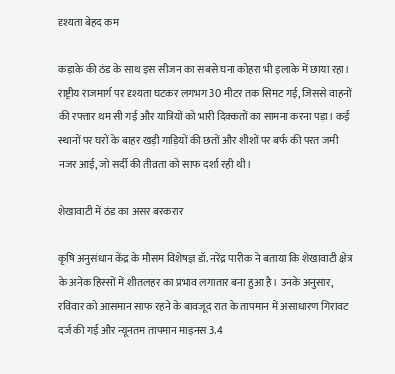दृश्यता बेहद कम

कड़ाके की ठंड के साथ इस सीजन का सबसे घना कोहरा भी इलाके में छाया रहा। राष्ट्रीय राजमार्ग पर दृश्यता घटकर लगभग 30 मीटर तक सिमट गई, जिससे वाहनों की रफ्तार थम सी गई और यात्रियों को भारी दिक्कतों का सामना करना पड़ा। कई स्थानों पर घरों के बाहर खड़ी गाड़ियों की छतों और शीशों पर बर्फ की परत जमी नजर आई, जो सर्दी की तीव्रता को साफ दर्शा रही थी।

शेखावाटी में ठंड का असर बरकरार

कृषि अनुसंधान केंद्र के मौसम विशेषज्ञ डॉ. नरेंद्र पारीक ने बताया कि शेखावाटी क्षेत्र के अनेक हिस्सों में शीतलहर का प्रभाव लगातार बना हुआ है। उनके अनुसार, रविवार को आसमान साफ रहने के बावजूद रात के तापमान में असाधारण गिरावट दर्ज की गई और न्यूनतम तापमान माइनस 3.4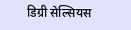डिग्री सेल्सियस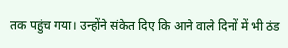तक पहुंच गया। उन्होंने संकेत दिए कि आने वाले दिनों में भी ठंड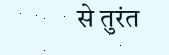से तुरंत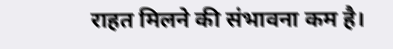राहत मिलने की संभावना कम है।